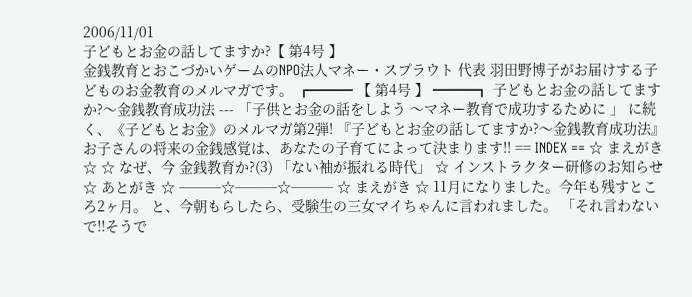2006/11/01
子どもとお金の話してますか?【 第4号 】
金銭教育とおこづかいゲームのNPO法人マネー・スプラウト 代表 羽田野博子がお届けする子どものお金教育のメルマガです。 ┏━━━ 【 第4号 】 ━━━┓ 子どもとお金の話してますか?〜金銭教育成功法 --- 「子供とお金の話をしよう 〜マネー教育で成功するために 」 に続く、《子どもとお金》のメルマガ第2弾! 『子どもとお金の話してますか?〜金銭教育成功法』 お子さんの将来の金銭感覚は、あなたの子育てによって決まります!! == INDEX == ☆ まえがき ☆ ☆ なぜ、今 金銭教育か?(3) 「ない袖が振れる時代」 ☆ インストラクター研修のお知らせ ☆ あとがき ☆ ───☆───☆─── ☆ まえがき ☆ 11月になりました。今年も残すところ2ヶ月。 と、今朝もらしたら、受験生の三女マイちゃんに言われました。 「それ言わないで!!そうで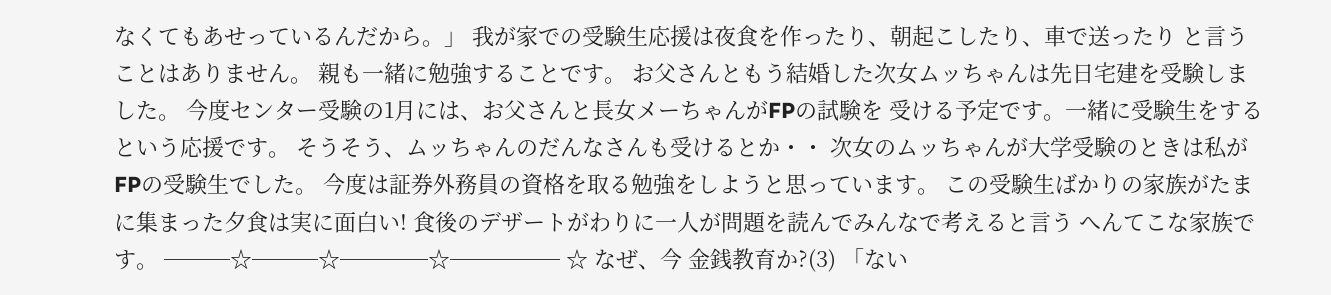なくてもあせっているんだから。」 我が家での受験生応援は夜食を作ったり、朝起こしたり、車で送ったり と言うことはありません。 親も一緒に勉強することです。 お父さんともう結婚した次女ムッちゃんは先日宅建を受験しました。 今度センター受験の1月には、お父さんと長女メーちゃんがFPの試験を 受ける予定です。一緒に受験生をするという応援です。 そうそう、ムッちゃんのだんなさんも受けるとか・・ 次女のムッちゃんが大学受験のときは私がFPの受験生でした。 今度は証券外務員の資格を取る勉強をしようと思っています。 この受験生ばかりの家族がたまに集まった夕食は実に面白い! 食後のデザートがわりに一人が問題を読んでみんなで考えると言う へんてこな家族です。 ───☆───☆────☆───── ☆ なぜ、今 金銭教育か?(3) 「ない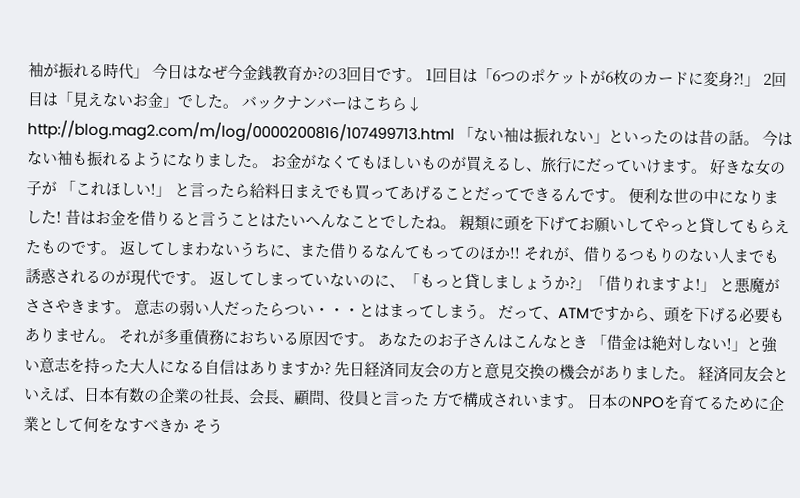袖が振れる時代」 今日はなぜ今金銭教育か?の3回目です。 1回目は「6つのポケットが6枚のカードに変身?!」 2回目は「見えないお金」でした。 バックナンバーはこちら↓ http://blog.mag2.com/m/log/0000200816/107499713.html 「ない袖は振れない」といったのは昔の話。 今はない袖も振れるようになりました。 お金がなくてもほしいものが買えるし、旅行にだっていけます。 好きな女の子が 「これほしい!」 と言ったら給料日まえでも買ってあげることだってできるんです。 便利な世の中になりました! 昔はお金を借りると言うことはたいへんなことでしたね。 親類に頭を下げてお願いしてやっと貸してもらえたものです。 返してしまわないうちに、また借りるなんてもってのほか!! それが、借りるつもりのない人までも誘惑されるのが現代です。 返してしまっていないのに、「もっと貸しましょうか?」「借りれますよ!」 と悪魔がささやきます。 意志の弱い人だったらつい・・・とはまってしまう。 だって、ATMですから、頭を下げる必要もありません。 それが多重債務におちいる原因です。 あなたのお子さんはこんなとき 「借金は絶対しない!」と強い意志を持った大人になる自信はありますか? 先日経済同友会の方と意見交換の機会がありました。 経済同友会といえば、日本有数の企業の社長、会長、顧問、役員と言った 方で構成されいます。 日本のNPOを育てるために企業として何をなすべきか そう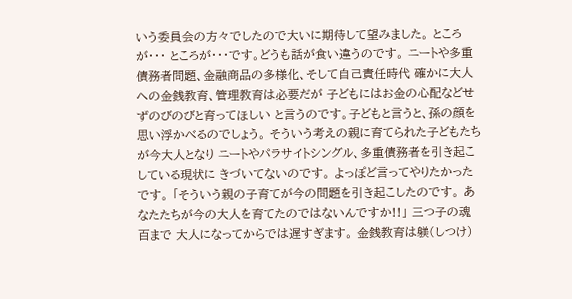いう委員会の方々でしたので大いに期待して望みました。 ところが・・・ ところが・・・です。どうも話が食い違うのです。 ニートや多重債務者問題、金融商品の多様化、そして自己責任時代 確かに大人への金銭教育、管理教育は必要だが 子どもにはお金の心配などせずのびのびと育ってほしい と言うのです。子どもと言うと、孫の顔を思い浮かべるのでしょう。 そういう考えの親に育てられた子どもたちが今大人となり ニートやパラサイトシングル、多重債務者を引き起こしている現状に きづいてないのです。 よっぽど言ってやりたかったです。 「そういう親の子育てが今の問題を引き起こしたのです。 あなたたちが今の大人を育てたのではないんですか!!」 三つ子の魂 百まで 大人になってからでは遅すぎます。 金銭教育は躾(しつけ)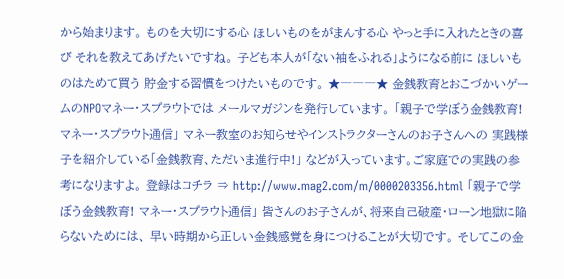から始まります。 ものを大切にする心 ほしいものをがまんする心 やっと手に入れたときの喜び それを教えてあげたいですね。 子ども本人が「ない袖をふれる」ようになる前に ほしいものはためて買う 貯金する習慣をつけたいものです。 ★―――★ 金銭教育とおこづかいゲームのNPOマネー・スプラウトでは メールマガジンを発行しています。 「親子で学ぼう金銭教育! マネー・スプラウト通信」 マネー教室のお知らせやインストラクターさんのお子さんへの 実践様子を紹介している「金銭教育、ただいま進行中!」 などが入っています。ご家庭での実践の参考になりますよ。 登録はコチラ ⇒ http://www.mag2.com/m/0000203356.html 「親子で学ぼう金銭教育! マネー・スプラウト通信」 皆さんのお子さんが、将来自己破産・ローン地獄に陥らないためには、 早い時期から正しい金銭感覚を身につけることが大切です。 そしてこの金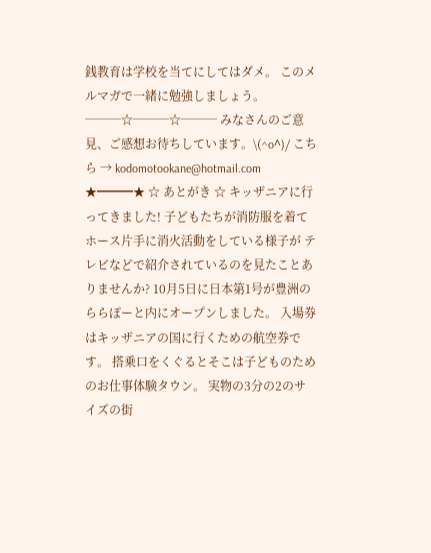銭教育は学校を当てにしてはダメ。 このメルマガで一緒に勉強しましょう。 ───☆───☆─── みなさんのご意見、ご感想お待ちしています。\(^o^)/ こちら → kodomotookane@hotmail.com ★━━━★ ☆ あとがき ☆ キッザニアに行ってきました! 子どもたちが消防服を着てホース片手に消火活動をしている様子が テレビなどで紹介されているのを見たことありませんか? 10月5日に日本第1号が豊洲のららぽーと内にオープンしました。 入場券はキッザニアの国に行くための航空券です。 搭乗口をくぐるとそこは子どものためのお仕事体験タウン。 実物の3分の2のサイズの街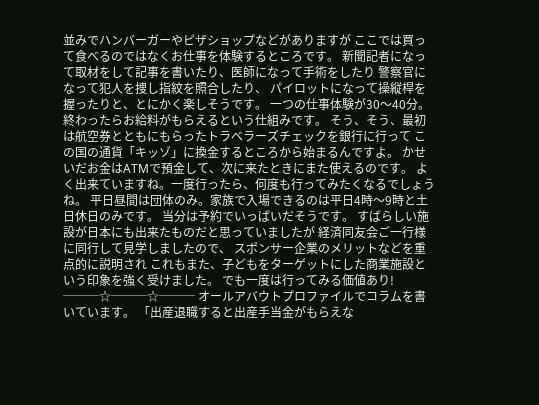並みでハンバーガーやピザショップなどがありますが ここでは買って食べるのではなくお仕事を体験するところです。 新聞記者になって取材をして記事を書いたり、医師になって手術をしたり 警察官になって犯人を捜し指紋を照合したり、 パイロットになって操縦桿を握ったりと、とにかく楽しそうです。 一つの仕事体験が30〜40分。 終わったらお給料がもらえるという仕組みです。 そう、そう、最初は航空券とともにもらったトラベラーズチェックを銀行に行って この国の通貨「キッゾ」に換金するところから始まるんですよ。 かせいだお金はATMで預金して、次に来たときにまた使えるのです。 よく出来ていますね。一度行ったら、何度も行ってみたくなるでしょうね。 平日昼間は団体のみ。家族で入場できるのは平日4時〜9時と土日休日のみです。 当分は予約でいっぱいだそうです。 すばらしい施設が日本にも出来たものだと思っていましたが 経済同友会ご一行様に同行して見学しましたので、 スポンサー企業のメリットなどを重点的に説明され これもまた、子どもをターゲットにした商業施設という印象を強く受けました。 でも一度は行ってみる価値あり! ───☆───☆─── オールアバウトプロファイルでコラムを書いています。 「出産退職すると出産手当金がもらえな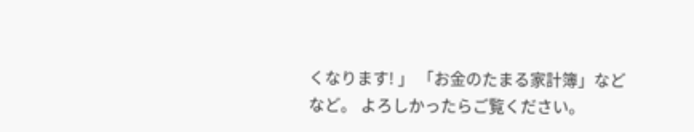くなります! 」 「お金のたまる家計簿」などなど。 よろしかったらご覧ください。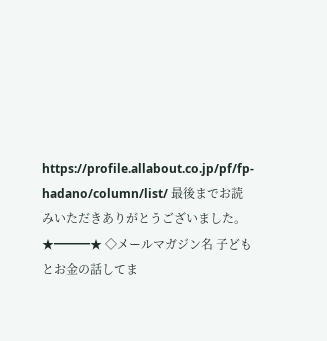https://profile.allabout.co.jp/pf/fp-hadano/column/list/ 最後までお読みいただきありがとうございました。 ★━━━★ ◇メールマガジン名 子どもとお金の話してま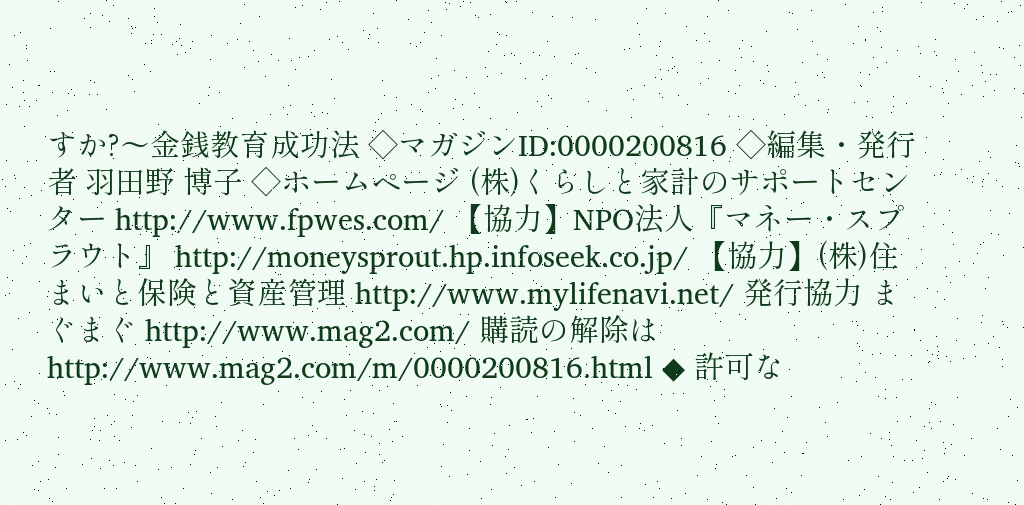すか?〜金銭教育成功法 ◇マガジンID:0000200816 ◇編集・発行者 羽田野 博子 ◇ホームページ (株)くらしと家計のサポートセンター http://www.fpwes.com/ 【協力】NPO法人『マネー・スプラウト』 http://moneysprout.hp.infoseek.co.jp/ 【協力】(株)住まいと保険と資産管理 http://www.mylifenavi.net/ 発行協力 まぐまぐ http://www.mag2.com/ 購読の解除は http://www.mag2.com/m/0000200816.html ◆ 許可な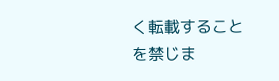く転載することを禁じま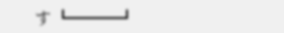す ┗━━━┛